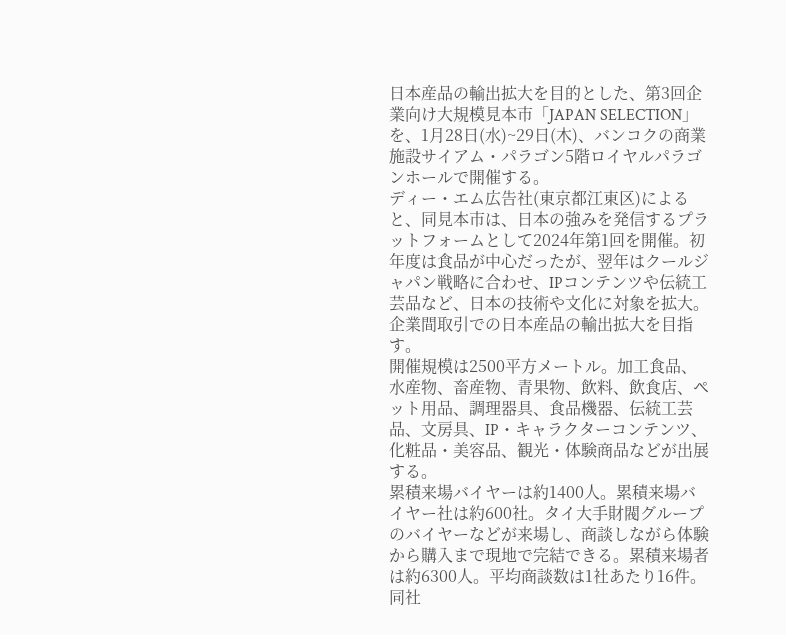日本産品の輸出拡大を目的とした、第3回企業向け大規模見本市「JAPAN SELECTION」を、1月28日(水)~29日(木)、バンコクの商業施設サイアム・パラゴン5階ロイヤルパラゴンホールで開催する。
ディー・エム広告社(東京都江東区)によると、同見本市は、日本の強みを発信するプラットフォームとして2024年第1回を開催。初年度は食品が中心だったが、翌年はクールジャパン戦略に合わせ、IPコンテンツや伝統工芸品など、日本の技術や文化に対象を拡大。企業間取引での日本産品の輸出拡大を目指す。
開催規模は2500平方メートル。加工食品、水産物、畜産物、青果物、飲料、飲食店、ペット用品、調理器具、食品機器、伝統工芸品、文房具、IP・キャラクターコンテンツ、化粧品・美容品、観光・体験商品などが出展する。
累積来場バイヤーは約1400人。累積来場バイヤー社は約600社。タイ大手財閥グループのバイヤーなどが来場し、商談しながら体験から購入まで現地で完結できる。累積来場者は約6300人。平均商談数は1社あたり16件。同社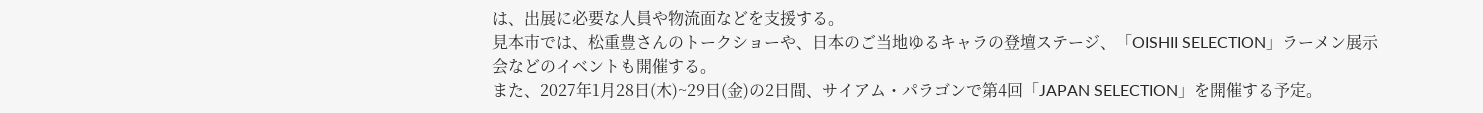は、出展に必要な人員や物流面などを支援する。
見本市では、松重豊さんのトークショーや、日本のご当地ゆるキャラの登壇ステージ、「OISHII SELECTION」ラーメン展示会などのイベントも開催する。
また、2027年1月28日(木)~29日(金)の2日間、サイアム・パラゴンで第4回「JAPAN SELECTION」を開催する予定。